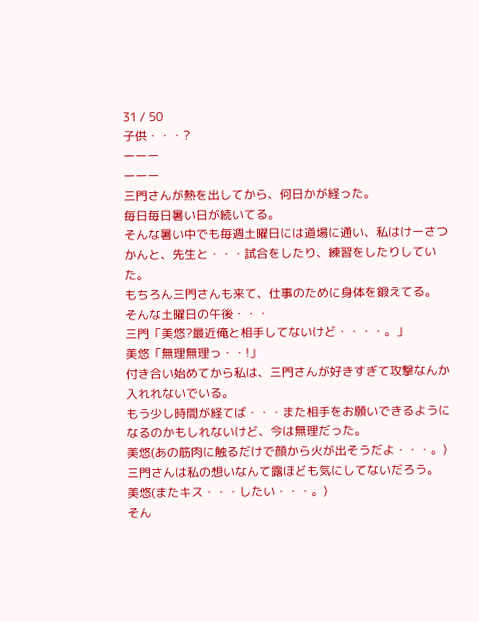31 / 50
子供・・・?
ーーー
ーーー
三門さんが熱を出してから、何日かが経った。
毎日毎日暑い日が続いてる。
そんな暑い中でも毎週土曜日には道場に通い、私はけーさつかんと、先生と・・・試合をしたり、練習をしたりしていた。
もちろん三門さんも来て、仕事のために身体を鍛えてる。
そんな土曜日の午後・・・
三門「美悠?最近俺と相手してないけど・・・・。」
美悠「無理無理っ・・!」
付き合い始めてから私は、三門さんが好きすぎて攻撃なんか入れれないでいる。
もう少し時間が経てば・・・また相手をお願いできるようになるのかもしれないけど、今は無理だった。
美悠(あの筋肉に触るだけで顔から火が出そうだよ・・・。)
三門さんは私の想いなんて露ほども気にしてないだろう。
美悠(またキス・・・したい・・・。)
そん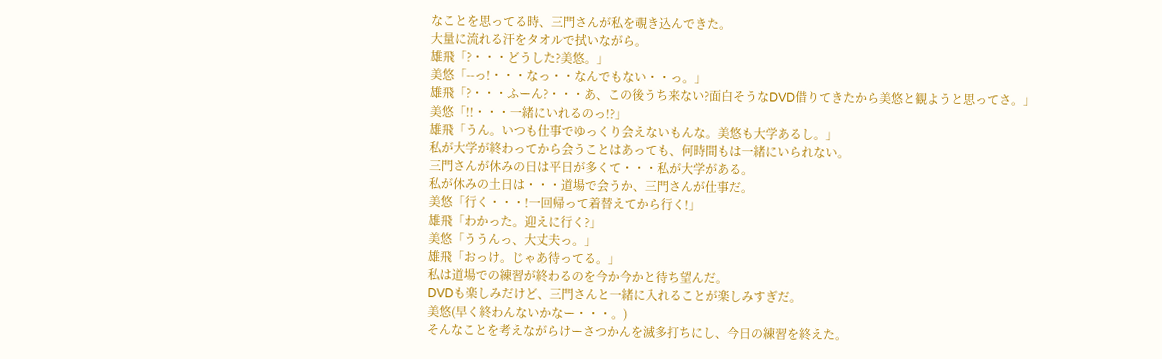なことを思ってる時、三門さんが私を覗き込んできた。
大量に流れる汗をタオルで拭いながら。
雄飛「?・・・どうした?美悠。」
美悠「--っ!・・・なっ・・なんでもない・・っ。」
雄飛「?・・・ふーん?・・・あ、この後うち来ない?面白そうなDVD借りてきたから美悠と観ようと思ってさ。」
美悠「!!・・・一緒にいれるのっ!?」
雄飛「うん。いつも仕事でゆっくり会えないもんな。美悠も大学あるし。」
私が大学が終わってから会うことはあっても、何時間もは一緒にいられない。
三門さんが休みの日は平日が多くて・・・私が大学がある。
私が休みの土日は・・・道場で会うか、三門さんが仕事だ。
美悠「行く・・・!一回帰って着替えてから行く!」
雄飛「わかった。迎えに行く?」
美悠「ううんっ、大丈夫っ。」
雄飛「おっけ。じゃあ待ってる。」
私は道場での練習が終わるのを今か今かと待ち望んだ。
DVDも楽しみだけど、三門さんと一緒に入れることが楽しみすぎだ。
美悠(早く終わんないかなー・・・。)
そんなことを考えながらけーさつかんを滅多打ちにし、今日の練習を終えた。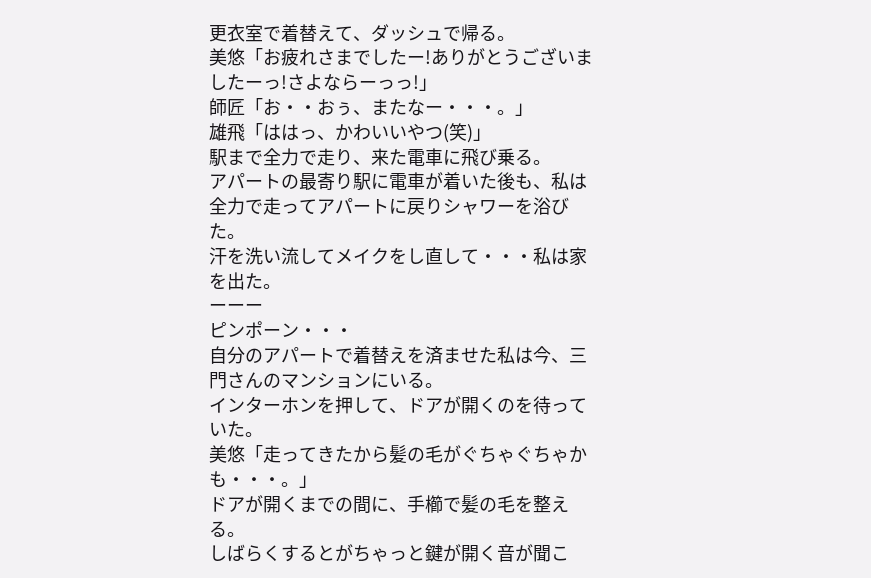更衣室で着替えて、ダッシュで帰る。
美悠「お疲れさまでしたー!ありがとうございましたーっ!さよならーっっ!」
師匠「お・・おぅ、またなー・・・。」
雄飛「ははっ、かわいいやつ(笑)」
駅まで全力で走り、来た電車に飛び乗る。
アパートの最寄り駅に電車が着いた後も、私は全力で走ってアパートに戻りシャワーを浴びた。
汗を洗い流してメイクをし直して・・・私は家を出た。
ーーー
ピンポーン・・・
自分のアパートで着替えを済ませた私は今、三門さんのマンションにいる。
インターホンを押して、ドアが開くのを待っていた。
美悠「走ってきたから髪の毛がぐちゃぐちゃかも・・・。」
ドアが開くまでの間に、手櫛で髪の毛を整える。
しばらくするとがちゃっと鍵が開く音が聞こ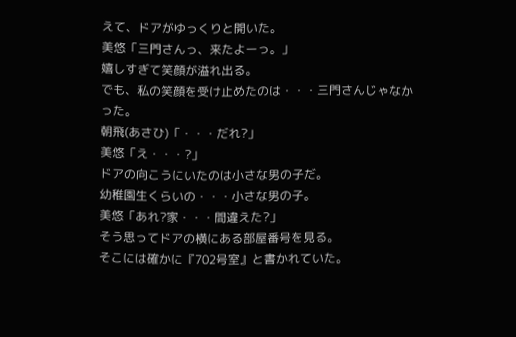えて、ドアがゆっくりと開いた。
美悠「三門さんっ、来たよーっ。」
嬉しすぎて笑顔が溢れ出る。
でも、私の笑顔を受け止めたのは・・・三門さんじゃなかった。
朝飛(あさひ)「・・・だれ?」
美悠「え・・・?」
ドアの向こうにいたのは小さな男の子だ。
幼稚園生くらいの・・・小さな男の子。
美悠「あれ?家・・・間違えた?」
そう思ってドアの横にある部屋番号を見る。
そこには確かに『702号室』と書かれていた。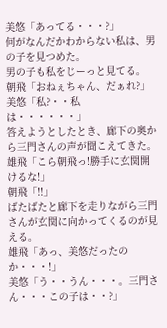美悠「あってる・・・?」
何がなんだかわからない私は、男の子を見つめた。
男の子も私をじーっと見てる。
朝飛「おねぇちゃん、だぁれ?」
美悠「私?・・私は・・・・・・」
答えようとしたとき、廊下の奥から三門さんの声が聞こえてきた。
雄飛「こら朝飛っ!勝手に玄関開けるな!」
朝飛「!!」
ばたばたと廊下を走りながら三門さんが玄関に向かってくるのが見える。
雄飛「あっ、美悠だったのか・・・!」
美悠「う・・うん・・・。三門さん・・・この子は・・?」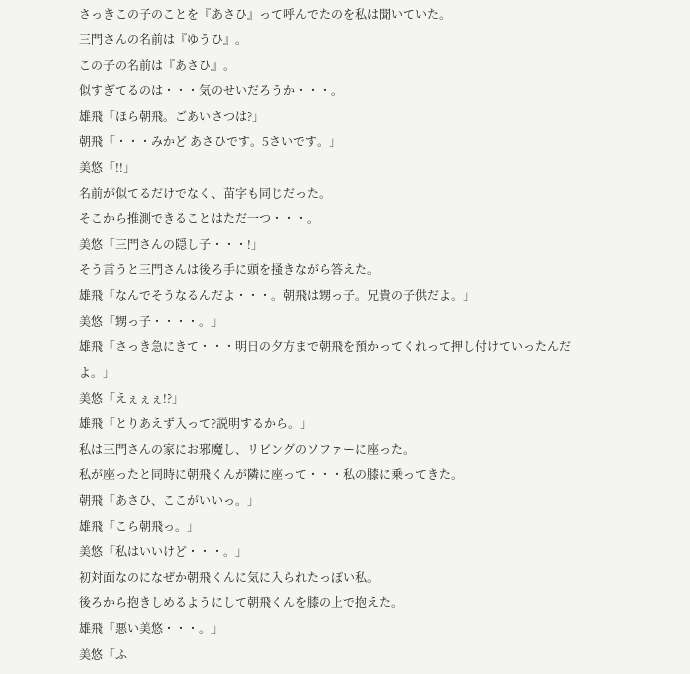さっきこの子のことを『あさひ』って呼んでたのを私は聞いていた。
三門さんの名前は『ゆうひ』。
この子の名前は『あさひ』。
似すぎてるのは・・・気のせいだろうか・・・。
雄飛「ほら朝飛。ごあいさつは?」
朝飛「・・・みかど あさひです。5さいです。」
美悠「!!」
名前が似てるだけでなく、苗字も同じだった。
そこから推測できることはただ一つ・・・。
美悠「三門さんの隠し子・・・!」
そう言うと三門さんは後ろ手に頭を掻きながら答えた。
雄飛「なんでそうなるんだよ・・・。朝飛は甥っ子。兄貴の子供だよ。」
美悠「甥っ子・・・・。」
雄飛「さっき急にきて・・・明日の夕方まで朝飛を預かってくれって押し付けていったんだよ。」
美悠「えぇぇぇ!?」
雄飛「とりあえず入って?説明するから。」
私は三門さんの家にお邪魔し、リビングのソファーに座った。
私が座ったと同時に朝飛くんが隣に座って・・・私の膝に乗ってきた。
朝飛「あさひ、ここがいいっ。」
雄飛「こら朝飛っ。」
美悠「私はいいけど・・・。」
初対面なのになぜか朝飛くんに気に入られたっぽい私。
後ろから抱きしめるようにして朝飛くんを膝の上で抱えた。
雄飛「悪い美悠・・・。」
美悠「ふ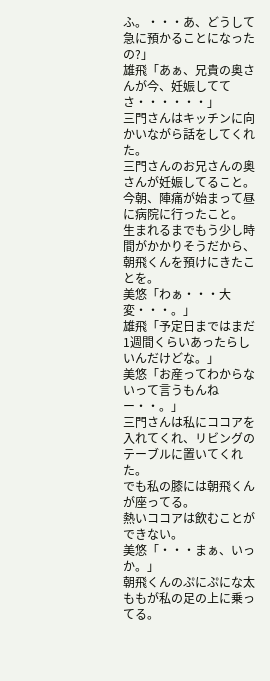ふ。・・・あ、どうして急に預かることになったの?」
雄飛「あぁ、兄貴の奥さんが今、妊娠しててさ・・・・・・」
三門さんはキッチンに向かいながら話をしてくれた。
三門さんのお兄さんの奥さんが妊娠してること。
今朝、陣痛が始まって昼に病院に行ったこと。
生まれるまでもう少し時間がかかりそうだから、朝飛くんを預けにきたことを。
美悠「わぁ・・・大変・・・。」
雄飛「予定日まではまだ1週間くらいあったらしいんだけどな。」
美悠「お産ってわからないって言うもんねー・・。」
三門さんは私にココアを入れてくれ、リビングのテーブルに置いてくれた。
でも私の膝には朝飛くんが座ってる。
熱いココアは飲むことができない。
美悠「・・・まぁ、いっか。」
朝飛くんのぷにぷにな太ももが私の足の上に乗ってる。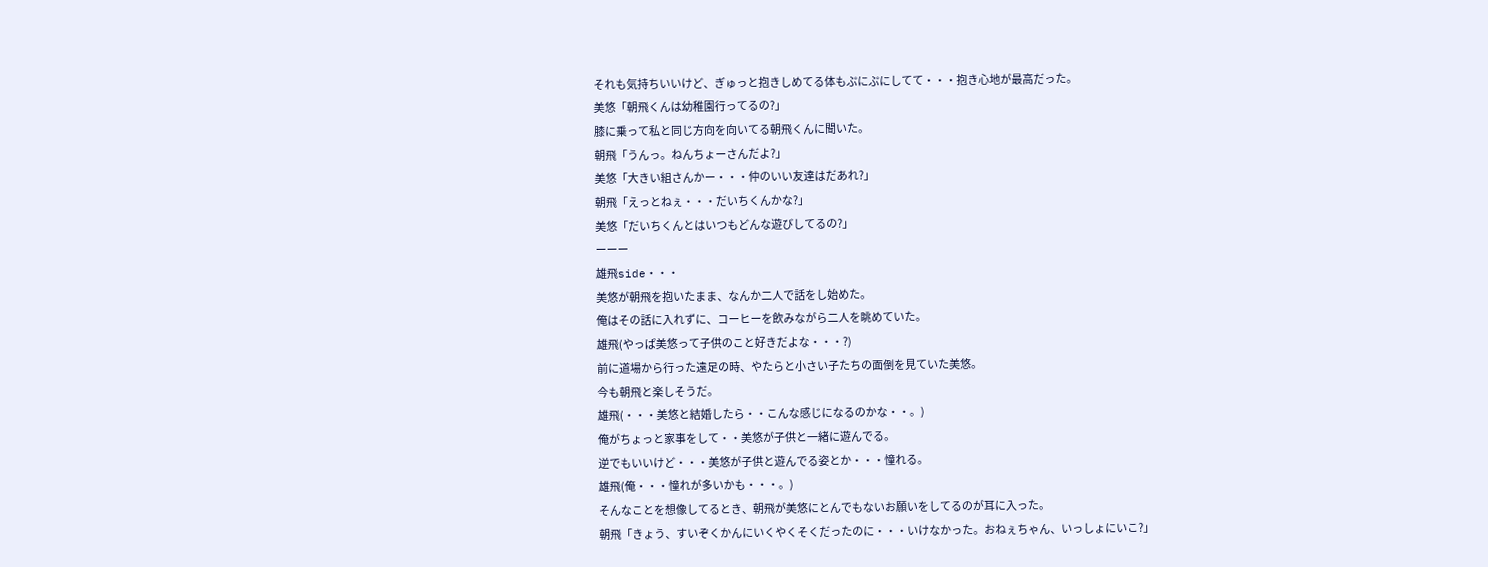それも気持ちいいけど、ぎゅっと抱きしめてる体もぷにぷにしてて・・・抱き心地が最高だった。
美悠「朝飛くんは幼稚園行ってるの?」
膝に乗って私と同じ方向を向いてる朝飛くんに聞いた。
朝飛「うんっ。ねんちょーさんだよ?」
美悠「大きい組さんかー・・・仲のいい友達はだあれ?」
朝飛「えっとねぇ・・・だいちくんかな?」
美悠「だいちくんとはいつもどんな遊びしてるの?」
ーーー
雄飛side・・・
美悠が朝飛を抱いたまま、なんか二人で話をし始めた。
俺はその話に入れずに、コーヒーを飲みながら二人を眺めていた。
雄飛(やっぱ美悠って子供のこと好きだよな・・・?)
前に道場から行った遠足の時、やたらと小さい子たちの面倒を見ていた美悠。
今も朝飛と楽しそうだ。
雄飛(・・・美悠と結婚したら・・こんな感じになるのかな・・。)
俺がちょっと家事をして・・美悠が子供と一緒に遊んでる。
逆でもいいけど・・・美悠が子供と遊んでる姿とか・・・憧れる。
雄飛(俺・・・憧れが多いかも・・・。)
そんなことを想像してるとき、朝飛が美悠にとんでもないお願いをしてるのが耳に入った。
朝飛「きょう、すいぞくかんにいくやくそくだったのに・・・いけなかった。おねぇちゃん、いっしょにいこ?」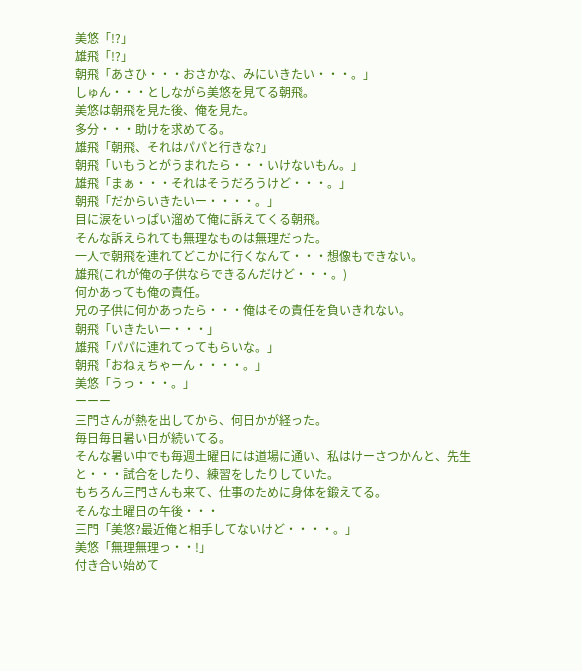美悠「!?」
雄飛「!?」
朝飛「あさひ・・・おさかな、みにいきたい・・・。」
しゅん・・・としながら美悠を見てる朝飛。
美悠は朝飛を見た後、俺を見た。
多分・・・助けを求めてる。
雄飛「朝飛、それはパパと行きな?」
朝飛「いもうとがうまれたら・・・いけないもん。」
雄飛「まぁ・・・それはそうだろうけど・・・。」
朝飛「だからいきたいー・・・・。」
目に涙をいっぱい溜めて俺に訴えてくる朝飛。
そんな訴えられても無理なものは無理だった。
一人で朝飛を連れてどこかに行くなんて・・・想像もできない。
雄飛(これが俺の子供ならできるんだけど・・・。)
何かあっても俺の責任。
兄の子供に何かあったら・・・俺はその責任を負いきれない。
朝飛「いきたいー・・・」
雄飛「パパに連れてってもらいな。」
朝飛「おねぇちゃーん・・・・。」
美悠「うっ・・・。」
ーーー
三門さんが熱を出してから、何日かが経った。
毎日毎日暑い日が続いてる。
そんな暑い中でも毎週土曜日には道場に通い、私はけーさつかんと、先生と・・・試合をしたり、練習をしたりしていた。
もちろん三門さんも来て、仕事のために身体を鍛えてる。
そんな土曜日の午後・・・
三門「美悠?最近俺と相手してないけど・・・・。」
美悠「無理無理っ・・!」
付き合い始めて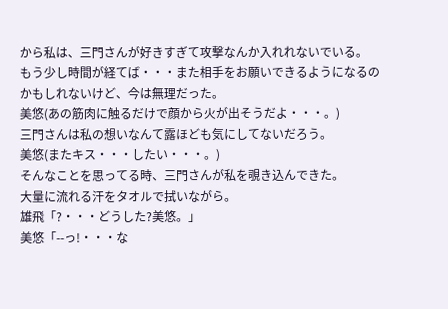から私は、三門さんが好きすぎて攻撃なんか入れれないでいる。
もう少し時間が経てば・・・また相手をお願いできるようになるのかもしれないけど、今は無理だった。
美悠(あの筋肉に触るだけで顔から火が出そうだよ・・・。)
三門さんは私の想いなんて露ほども気にしてないだろう。
美悠(またキス・・・したい・・・。)
そんなことを思ってる時、三門さんが私を覗き込んできた。
大量に流れる汗をタオルで拭いながら。
雄飛「?・・・どうした?美悠。」
美悠「--っ!・・・な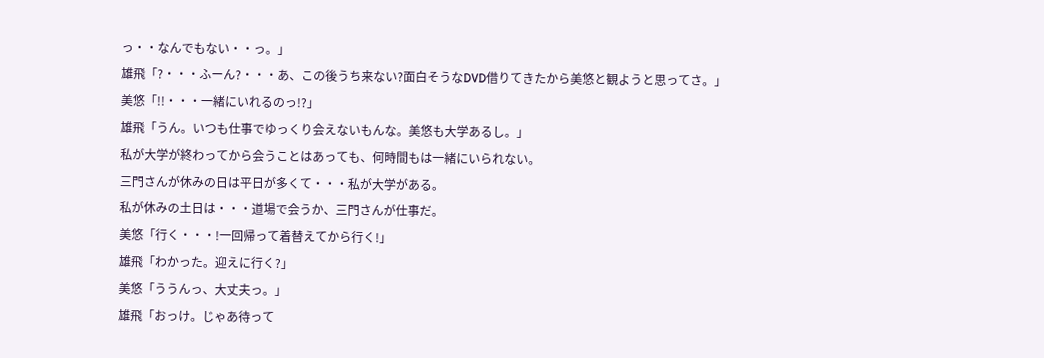っ・・なんでもない・・っ。」
雄飛「?・・・ふーん?・・・あ、この後うち来ない?面白そうなDVD借りてきたから美悠と観ようと思ってさ。」
美悠「!!・・・一緒にいれるのっ!?」
雄飛「うん。いつも仕事でゆっくり会えないもんな。美悠も大学あるし。」
私が大学が終わってから会うことはあっても、何時間もは一緒にいられない。
三門さんが休みの日は平日が多くて・・・私が大学がある。
私が休みの土日は・・・道場で会うか、三門さんが仕事だ。
美悠「行く・・・!一回帰って着替えてから行く!」
雄飛「わかった。迎えに行く?」
美悠「ううんっ、大丈夫っ。」
雄飛「おっけ。じゃあ待って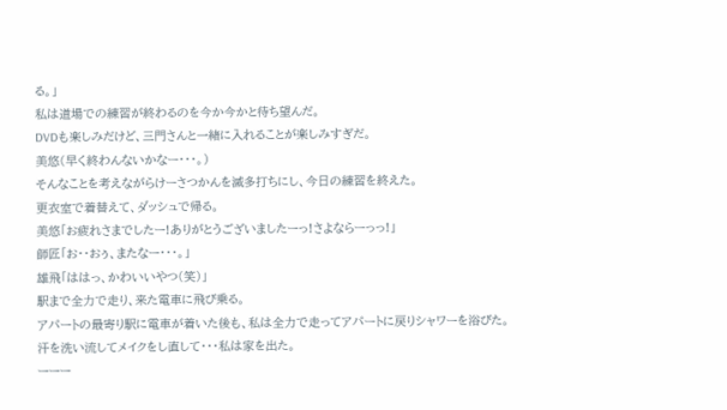る。」
私は道場での練習が終わるのを今か今かと待ち望んだ。
DVDも楽しみだけど、三門さんと一緒に入れることが楽しみすぎだ。
美悠(早く終わんないかなー・・・。)
そんなことを考えながらけーさつかんを滅多打ちにし、今日の練習を終えた。
更衣室で着替えて、ダッシュで帰る。
美悠「お疲れさまでしたー!ありがとうございましたーっ!さよならーっっ!」
師匠「お・・おぅ、またなー・・・。」
雄飛「ははっ、かわいいやつ(笑)」
駅まで全力で走り、来た電車に飛び乗る。
アパートの最寄り駅に電車が着いた後も、私は全力で走ってアパートに戻りシャワーを浴びた。
汗を洗い流してメイクをし直して・・・私は家を出た。
ーーー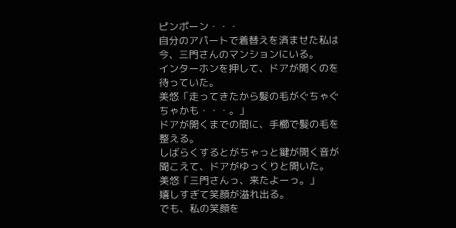ピンポーン・・・
自分のアパートで着替えを済ませた私は今、三門さんのマンションにいる。
インターホンを押して、ドアが開くのを待っていた。
美悠「走ってきたから髪の毛がぐちゃぐちゃかも・・・。」
ドアが開くまでの間に、手櫛で髪の毛を整える。
しばらくするとがちゃっと鍵が開く音が聞こえて、ドアがゆっくりと開いた。
美悠「三門さんっ、来たよーっ。」
嬉しすぎて笑顔が溢れ出る。
でも、私の笑顔を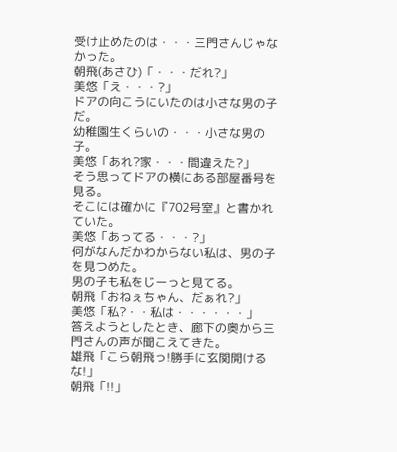受け止めたのは・・・三門さんじゃなかった。
朝飛(あさひ)「・・・だれ?」
美悠「え・・・?」
ドアの向こうにいたのは小さな男の子だ。
幼稚園生くらいの・・・小さな男の子。
美悠「あれ?家・・・間違えた?」
そう思ってドアの横にある部屋番号を見る。
そこには確かに『702号室』と書かれていた。
美悠「あってる・・・?」
何がなんだかわからない私は、男の子を見つめた。
男の子も私をじーっと見てる。
朝飛「おねぇちゃん、だぁれ?」
美悠「私?・・私は・・・・・・」
答えようとしたとき、廊下の奥から三門さんの声が聞こえてきた。
雄飛「こら朝飛っ!勝手に玄関開けるな!」
朝飛「!!」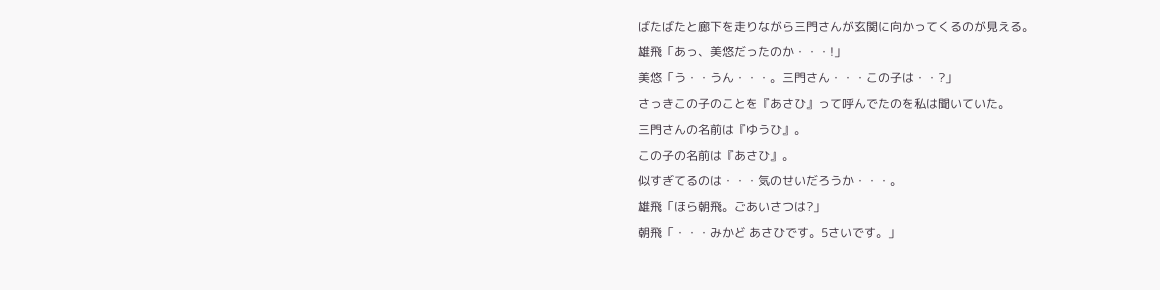ばたばたと廊下を走りながら三門さんが玄関に向かってくるのが見える。
雄飛「あっ、美悠だったのか・・・!」
美悠「う・・うん・・・。三門さん・・・この子は・・?」
さっきこの子のことを『あさひ』って呼んでたのを私は聞いていた。
三門さんの名前は『ゆうひ』。
この子の名前は『あさひ』。
似すぎてるのは・・・気のせいだろうか・・・。
雄飛「ほら朝飛。ごあいさつは?」
朝飛「・・・みかど あさひです。5さいです。」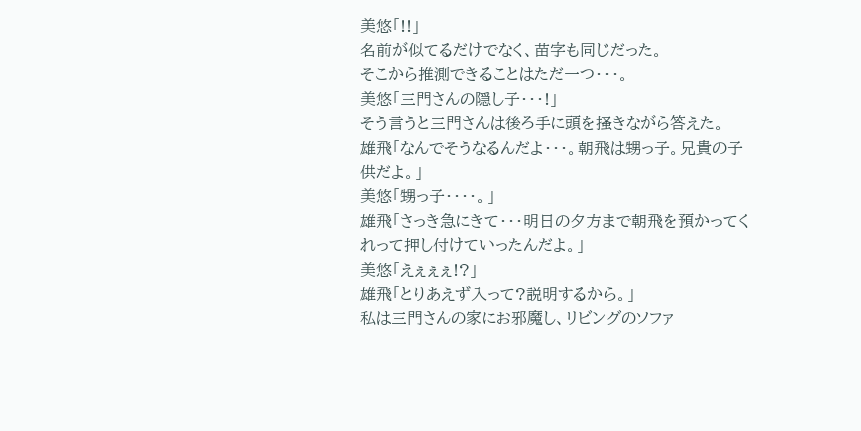美悠「!!」
名前が似てるだけでなく、苗字も同じだった。
そこから推測できることはただ一つ・・・。
美悠「三門さんの隠し子・・・!」
そう言うと三門さんは後ろ手に頭を掻きながら答えた。
雄飛「なんでそうなるんだよ・・・。朝飛は甥っ子。兄貴の子供だよ。」
美悠「甥っ子・・・・。」
雄飛「さっき急にきて・・・明日の夕方まで朝飛を預かってくれって押し付けていったんだよ。」
美悠「えぇぇぇ!?」
雄飛「とりあえず入って?説明するから。」
私は三門さんの家にお邪魔し、リビングのソファ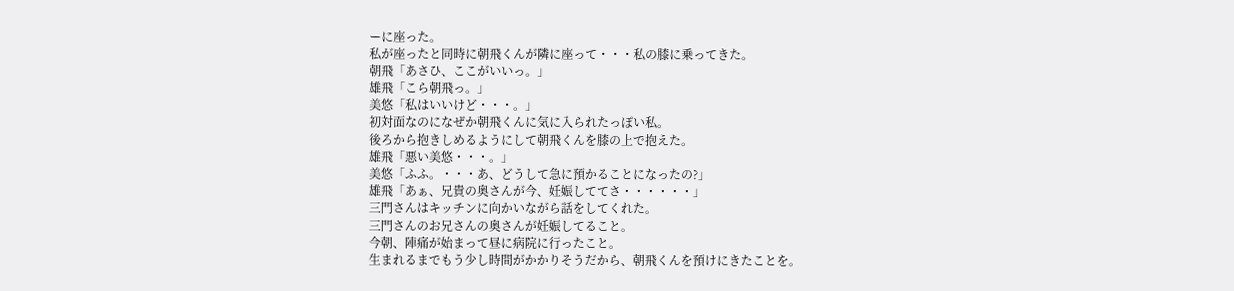ーに座った。
私が座ったと同時に朝飛くんが隣に座って・・・私の膝に乗ってきた。
朝飛「あさひ、ここがいいっ。」
雄飛「こら朝飛っ。」
美悠「私はいいけど・・・。」
初対面なのになぜか朝飛くんに気に入られたっぽい私。
後ろから抱きしめるようにして朝飛くんを膝の上で抱えた。
雄飛「悪い美悠・・・。」
美悠「ふふ。・・・あ、どうして急に預かることになったの?」
雄飛「あぁ、兄貴の奥さんが今、妊娠しててさ・・・・・・」
三門さんはキッチンに向かいながら話をしてくれた。
三門さんのお兄さんの奥さんが妊娠してること。
今朝、陣痛が始まって昼に病院に行ったこと。
生まれるまでもう少し時間がかかりそうだから、朝飛くんを預けにきたことを。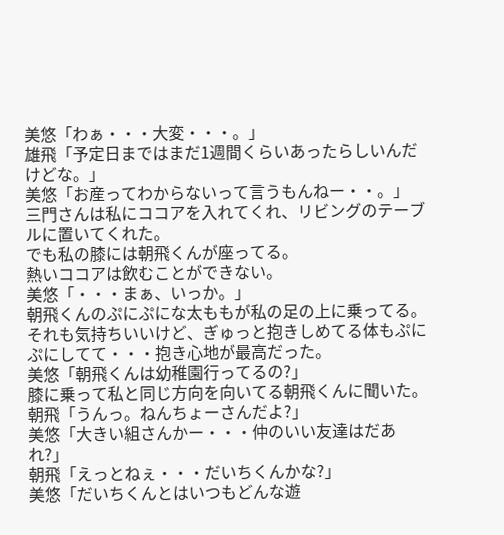美悠「わぁ・・・大変・・・。」
雄飛「予定日まではまだ1週間くらいあったらしいんだけどな。」
美悠「お産ってわからないって言うもんねー・・。」
三門さんは私にココアを入れてくれ、リビングのテーブルに置いてくれた。
でも私の膝には朝飛くんが座ってる。
熱いココアは飲むことができない。
美悠「・・・まぁ、いっか。」
朝飛くんのぷにぷにな太ももが私の足の上に乗ってる。
それも気持ちいいけど、ぎゅっと抱きしめてる体もぷにぷにしてて・・・抱き心地が最高だった。
美悠「朝飛くんは幼稚園行ってるの?」
膝に乗って私と同じ方向を向いてる朝飛くんに聞いた。
朝飛「うんっ。ねんちょーさんだよ?」
美悠「大きい組さんかー・・・仲のいい友達はだあれ?」
朝飛「えっとねぇ・・・だいちくんかな?」
美悠「だいちくんとはいつもどんな遊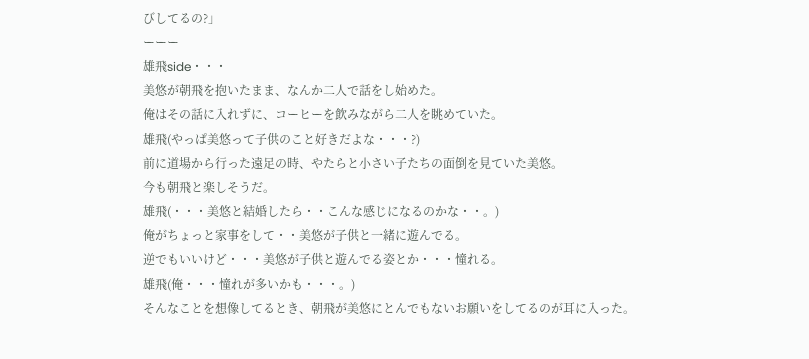びしてるの?」
ーーー
雄飛side・・・
美悠が朝飛を抱いたまま、なんか二人で話をし始めた。
俺はその話に入れずに、コーヒーを飲みながら二人を眺めていた。
雄飛(やっぱ美悠って子供のこと好きだよな・・・?)
前に道場から行った遠足の時、やたらと小さい子たちの面倒を見ていた美悠。
今も朝飛と楽しそうだ。
雄飛(・・・美悠と結婚したら・・こんな感じになるのかな・・。)
俺がちょっと家事をして・・美悠が子供と一緒に遊んでる。
逆でもいいけど・・・美悠が子供と遊んでる姿とか・・・憧れる。
雄飛(俺・・・憧れが多いかも・・・。)
そんなことを想像してるとき、朝飛が美悠にとんでもないお願いをしてるのが耳に入った。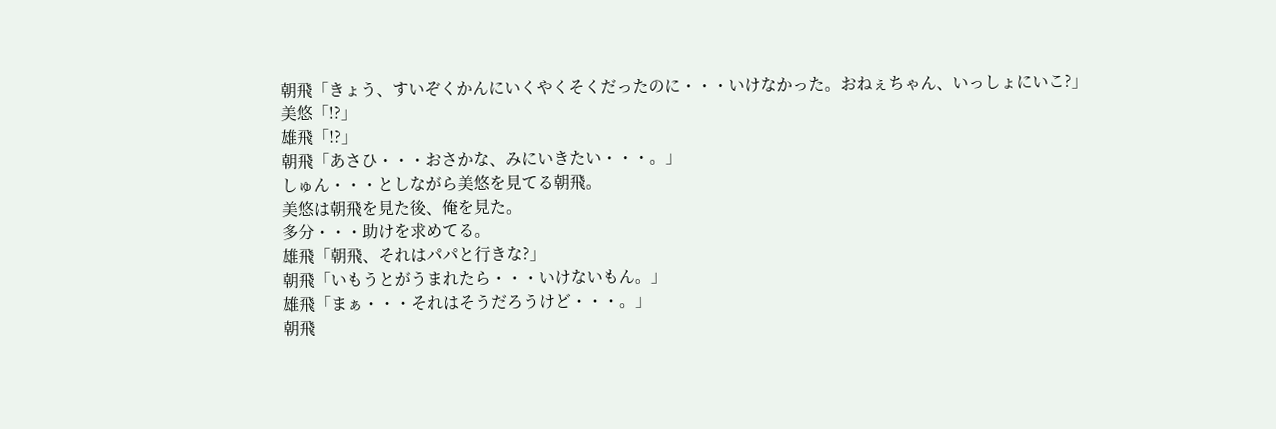朝飛「きょう、すいぞくかんにいくやくそくだったのに・・・いけなかった。おねぇちゃん、いっしょにいこ?」
美悠「!?」
雄飛「!?」
朝飛「あさひ・・・おさかな、みにいきたい・・・。」
しゅん・・・としながら美悠を見てる朝飛。
美悠は朝飛を見た後、俺を見た。
多分・・・助けを求めてる。
雄飛「朝飛、それはパパと行きな?」
朝飛「いもうとがうまれたら・・・いけないもん。」
雄飛「まぁ・・・それはそうだろうけど・・・。」
朝飛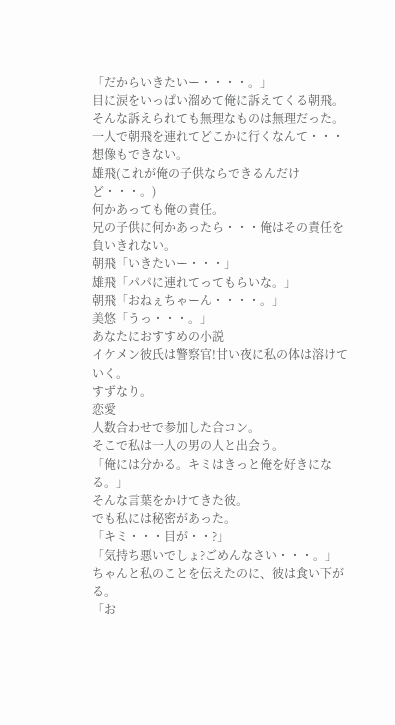「だからいきたいー・・・・。」
目に涙をいっぱい溜めて俺に訴えてくる朝飛。
そんな訴えられても無理なものは無理だった。
一人で朝飛を連れてどこかに行くなんて・・・想像もできない。
雄飛(これが俺の子供ならできるんだけど・・・。)
何かあっても俺の責任。
兄の子供に何かあったら・・・俺はその責任を負いきれない。
朝飛「いきたいー・・・」
雄飛「パパに連れてってもらいな。」
朝飛「おねぇちゃーん・・・・。」
美悠「うっ・・・。」
あなたにおすすめの小説
イケメン彼氏は警察官!甘い夜に私の体は溶けていく。
すずなり。
恋愛
人数合わせで参加した合コン。
そこで私は一人の男の人と出会う。
「俺には分かる。キミはきっと俺を好きになる。」
そんな言葉をかけてきた彼。
でも私には秘密があった。
「キミ・・・目が・・?」
「気持ち悪いでしょ?ごめんなさい・・・。」
ちゃんと私のことを伝えたのに、彼は食い下がる。
「お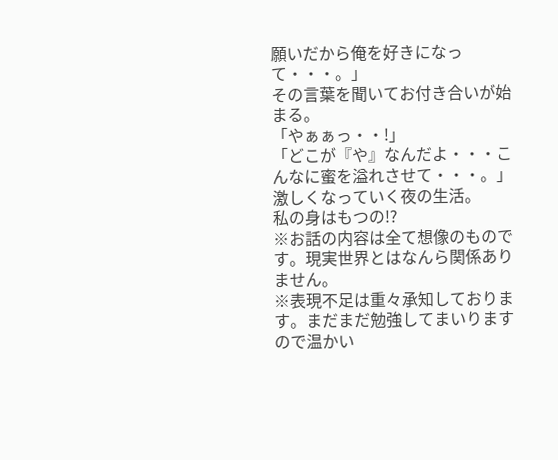願いだから俺を好きになって・・・。」
その言葉を聞いてお付き合いが始まる。
「やぁぁっ・・!」
「どこが『や』なんだよ・・・こんなに蜜を溢れさせて・・・。」
激しくなっていく夜の生活。
私の身はもつの!?
※お話の内容は全て想像のものです。現実世界とはなんら関係ありません。
※表現不足は重々承知しております。まだまだ勉強してまいりますので温かい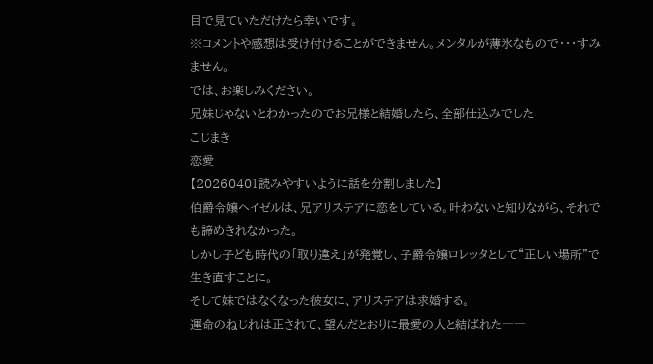目で見ていただけたら幸いです。
※コメントや感想は受け付けることができません。メンタルが薄氷なもので・・・すみません。
では、お楽しみください。
兄妹じゃないとわかったのでお兄様と結婚したら、全部仕込みでした
こじまき
恋愛
【20260401読みやすいように話を分割しました】
伯爵令嬢ヘイゼルは、兄アリステアに恋をしている。叶わないと知りながら、それでも諦めきれなかった。
しかし子ども時代の「取り違え」が発覚し、子爵令嬢ロレッタとして“正しい場所”で生き直すことに。
そして妹ではなくなった彼女に、アリステアは求婚する。
運命のねじれは正されて、望んだとおりに最愛の人と結ばれた――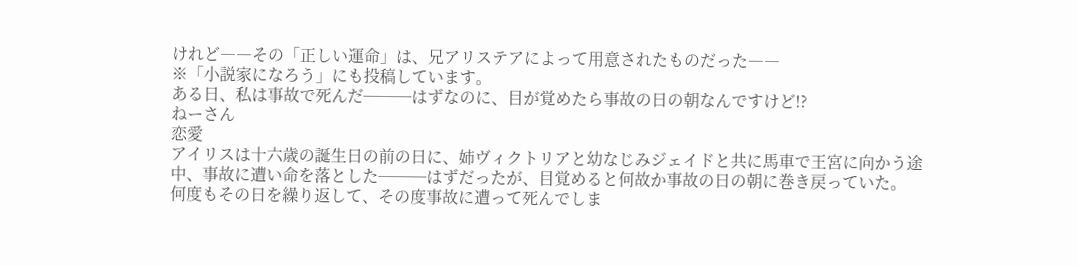けれど――その「正しい運命」は、兄アリステアによって用意されたものだった――
※「小説家になろう」にも投稿しています。
ある日、私は事故で死んだ───はずなのに、目が覚めたら事故の日の朝なんですけど!?
ねーさん
恋愛
アイリスは十六歳の誕生日の前の日に、姉ヴィクトリアと幼なじみジェイドと共に馬車で王宮に向かう途中、事故に遭い命を落とした───はずだったが、目覚めると何故か事故の日の朝に巻き戻っていた。
何度もその日を繰り返して、その度事故に遭って死んでしま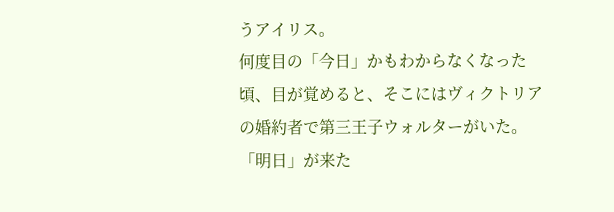うアイリス。
何度目の「今日」かもわからなくなった頃、目が覚めると、そこにはヴィクトリアの婚約者で第三王子ウォルターがいた。
「明日」が来た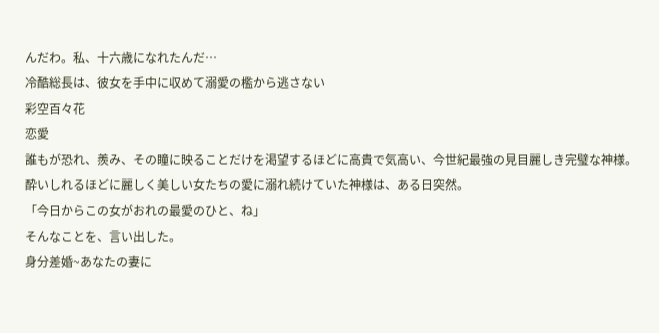んだわ。私、十六歳になれたんだ…
冷酷総長は、彼女を手中に収めて溺愛の檻から逃さない
彩空百々花
恋愛
誰もが恐れ、羨み、その瞳に映ることだけを渇望するほどに高貴で気高い、今世紀最強の見目麗しき完璧な神様。
酔いしれるほどに麗しく美しい女たちの愛に溺れ続けていた神様は、ある日突然。
「今日からこの女がおれの最愛のひと、ね」
そんなことを、言い出した。
身分差婚~あなたの妻に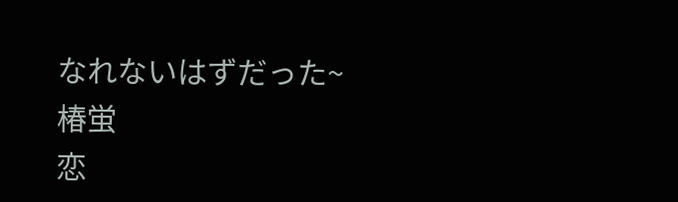なれないはずだった~
椿蛍
恋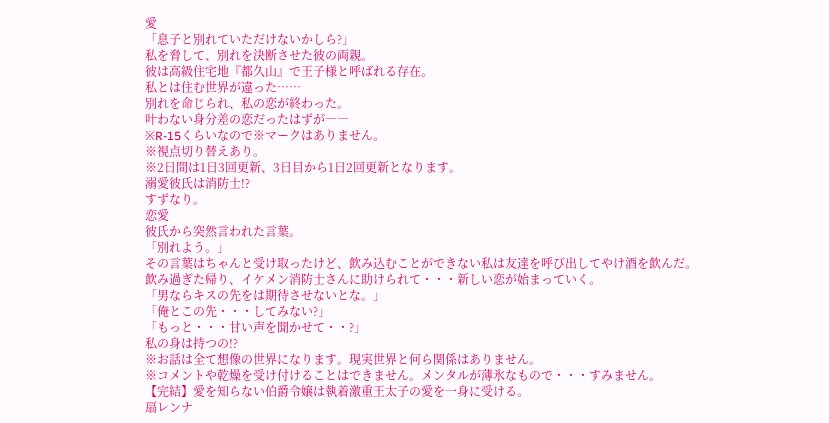愛
「息子と別れていただけないかしら?」
私を脅して、別れを決断させた彼の両親。
彼は高級住宅地『都久山』で王子様と呼ばれる存在。
私とは住む世界が違った……
別れを命じられ、私の恋が終わった。
叶わない身分差の恋だったはずが――
※R-15くらいなので※マークはありません。
※視点切り替えあり。
※2日間は1日3回更新、3日目から1日2回更新となります。
溺愛彼氏は消防士!?
すずなり。
恋愛
彼氏から突然言われた言葉。
「別れよう。」
その言葉はちゃんと受け取ったけど、飲み込むことができない私は友達を呼び出してやけ酒を飲んだ。
飲み過ぎた帰り、イケメン消防士さんに助けられて・・・新しい恋が始まっていく。
「男ならキスの先をは期待させないとな。」
「俺とこの先・・・してみない?」
「もっと・・・甘い声を聞かせて・・?」
私の身は持つの!?
※お話は全て想像の世界になります。現実世界と何ら関係はありません。
※コメントや乾燥を受け付けることはできません。メンタルが薄氷なもので・・・すみません。
【完結】愛を知らない伯爵令嬢は執着激重王太子の愛を一身に受ける。
扇レンナ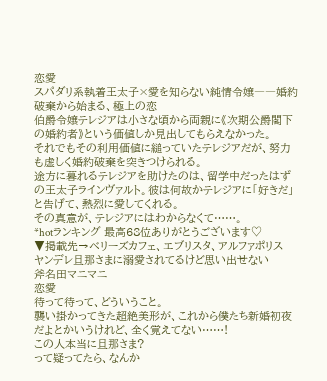恋愛
スパダリ系執着王太子×愛を知らない純情令嬢――婚約破棄から始まる、極上の恋
伯爵令嬢テレジアは小さな頃から両親に《次期公爵閣下の婚約者》という価値しか見出してもらえなかった。
それでもその利用価値に縋っていたテレジアだが、努力も虚しく婚約破棄を突きつけられる。
途方に暮れるテレジアを助けたのは、留学中だったはずの王太子ラインヴァルト。彼は何故かテレジアに「好きだ」と告げて、熱烈に愛してくれる。
その真意が、テレジアにはわからなくて……。
*hotランキング 最高68位ありがとうございます♡
▼掲載先→ベリーズカフェ、エブリスタ、アルファポリス
ヤンデレ旦那さまに溺愛されてるけど思い出せない
斧名田マニマニ
恋愛
待って待って、どういうこと。
襲い掛かってきた超絶美形が、これから僕たち新婚初夜だよとかいうけれど、全く覚えてない……!
この人本当に旦那さま?
って疑ってたら、なんか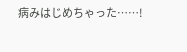病みはじめちゃった……!